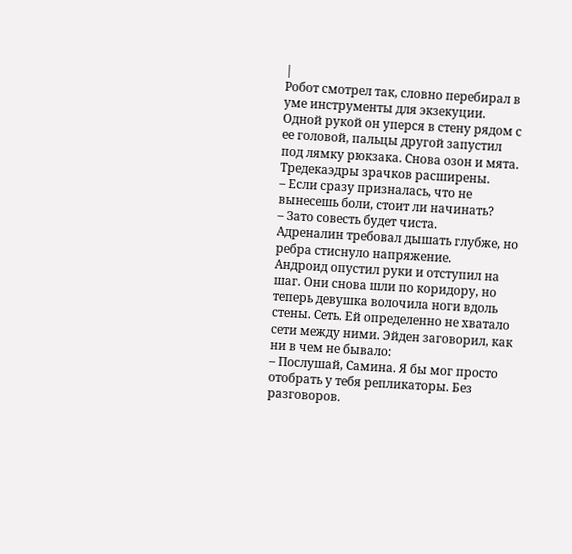|
Робот смотрел так, словно перебирал в уме инструменты для экзекуции. Одной рукой он уперся в стену рядом с ее головой, пальцы другой запустил под лямку рюкзака. Снова озон и мята. Тредекаэдры зрачков расширены.
– Если сразу призналась, что не вынесешь боли, стоит ли начинать?
– Зато совесть будет чиста.
Адреналин требовал дышать глубже, но ребра стиснуло напряжение.
Андроид опустил руки и отступил на шаг. Они снова шли по коридору, но теперь девушка волочила ноги вдоль стены. Сеть. Ей определенно не хватало сети между ними. Эйден заговорил, как ни в чем не бывало:
– Послушай, Самина. Я бы мог просто отобрать у тебя репликаторы. Без разговоров.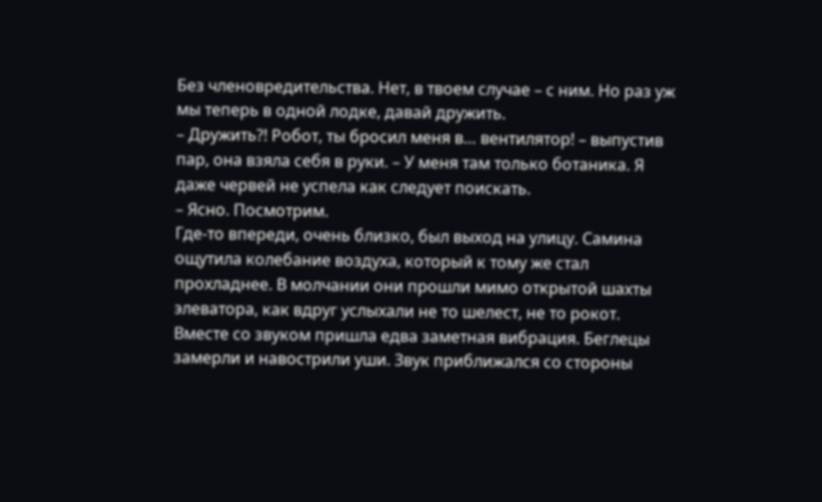Без членовредительства. Нет, в твоем случае – с ним. Но раз уж мы теперь в одной лодке, давай дружить.
– Дружить?! Робот, ты бросил меня в… вентилятор! – выпустив пар, она взяла себя в руки. – У меня там только ботаника. Я даже червей не успела как следует поискать.
– Ясно. Посмотрим.
Где-то впереди, очень близко, был выход на улицу. Самина ощутила колебание воздуха, который к тому же стал прохладнее. В молчании они прошли мимо открытой шахты элеватора, как вдруг услыхали не то шелест, не то рокот. Вместе со звуком пришла едва заметная вибрация. Беглецы замерли и навострили уши. Звук приближался со стороны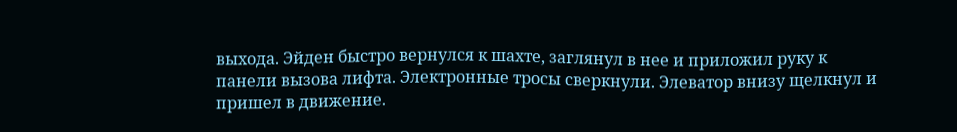выхода. Эйден быстро вернулся к шахте, заглянул в нее и приложил руку к панели вызова лифта. Электронные тросы сверкнули. Элеватор внизу щелкнул и пришел в движение.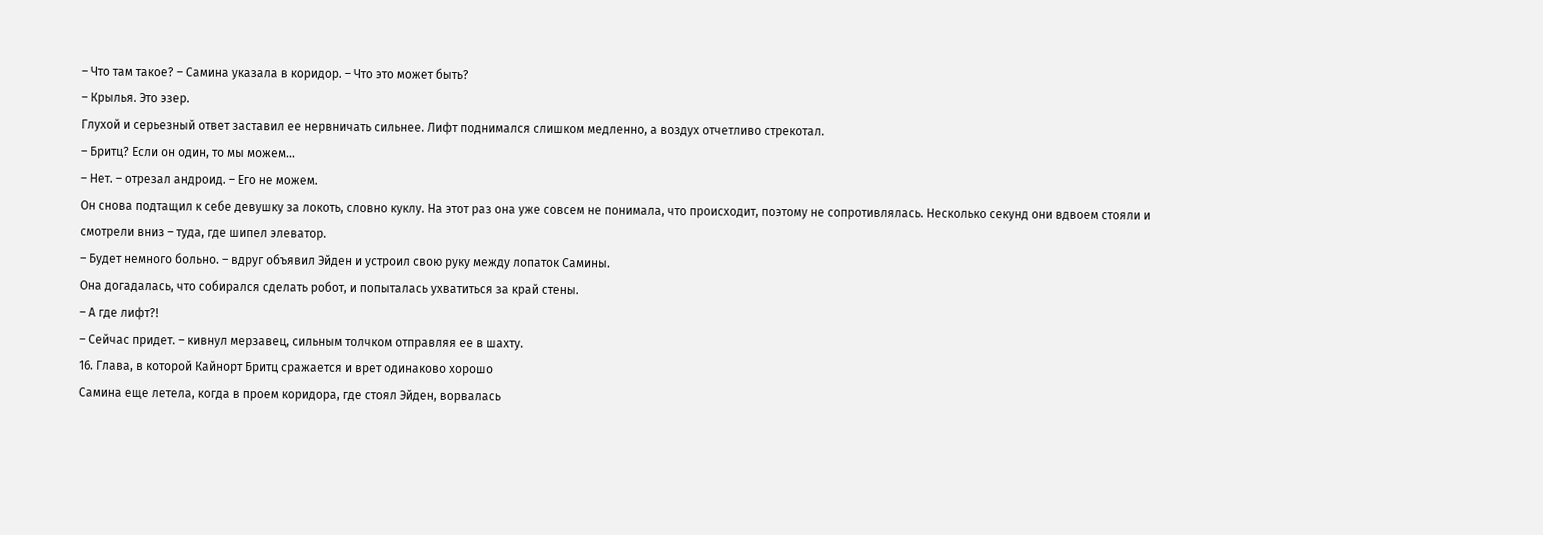– Что там такое? – Самина указала в коридор. – Что это может быть?
– Крылья. Это эзер.
Глухой и серьезный ответ заставил ее нервничать сильнее. Лифт поднимался слишком медленно, а воздух отчетливо стрекотал.
– Бритц? Если он один, то мы можем…
– Нет. – отрезал андроид. – Его не можем.
Он снова подтащил к себе девушку за локоть, словно куклу. На этот раз она уже совсем не понимала, что происходит, поэтому не сопротивлялась. Несколько секунд они вдвоем стояли и смотрели вниз – туда, где шипел элеватор.
– Будет немного больно. – вдруг объявил Эйден и устроил свою руку между лопаток Самины.
Она догадалась, что собирался сделать робот, и попыталась ухватиться за край стены.
– А где лифт?!
– Сейчас придет. – кивнул мерзавец, сильным толчком отправляя ее в шахту.
16. Глава, в которой Кайнорт Бритц сражается и врет одинаково хорошо
Самина еще летела, когда в проем коридора, где стоял Эйден, ворвалась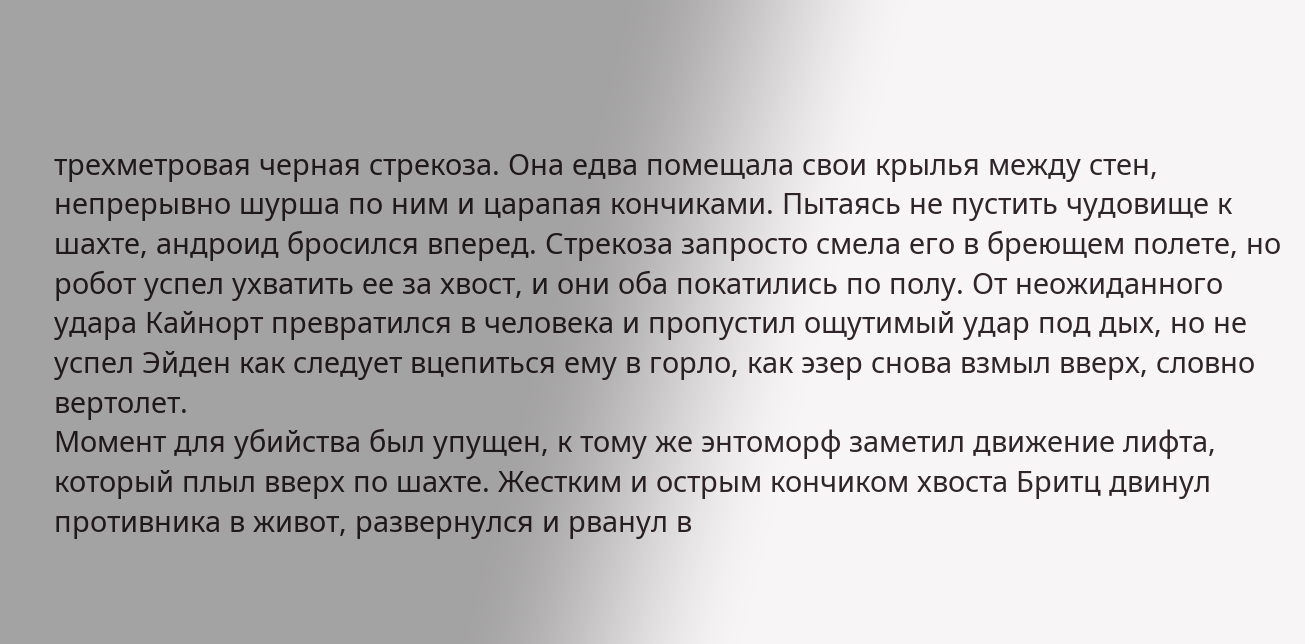трехметровая черная стрекоза. Она едва помещала свои крылья между стен, непрерывно шурша по ним и царапая кончиками. Пытаясь не пустить чудовище к шахте, андроид бросился вперед. Стрекоза запросто смела его в бреющем полете, но робот успел ухватить ее за хвост, и они оба покатились по полу. От неожиданного удара Кайнорт превратился в человека и пропустил ощутимый удар под дых, но не успел Эйден как следует вцепиться ему в горло, как эзер снова взмыл вверх, словно вертолет.
Момент для убийства был упущен, к тому же энтоморф заметил движение лифта, который плыл вверх по шахте. Жестким и острым кончиком хвоста Бритц двинул противника в живот, развернулся и рванул в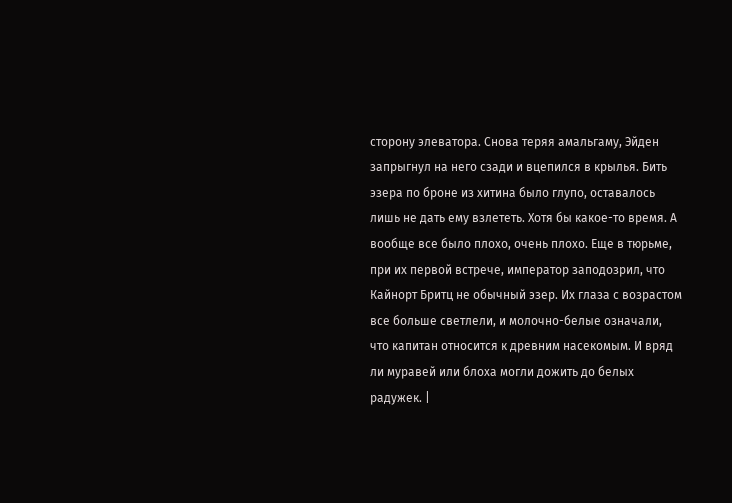сторону элеватора. Снова теряя амальгаму, Эйден запрыгнул на него сзади и вцепился в крылья. Бить эзера по броне из хитина было глупо, оставалось лишь не дать ему взлететь. Хотя бы какое-то время. А вообще все было плохо, очень плохо. Еще в тюрьме, при их первой встрече, император заподозрил, что Кайнорт Бритц не обычный эзер. Их глаза с возрастом все больше светлели, и молочно-белые означали, что капитан относится к древним насекомым. И вряд ли муравей или блоха могли дожить до белых радужек. |